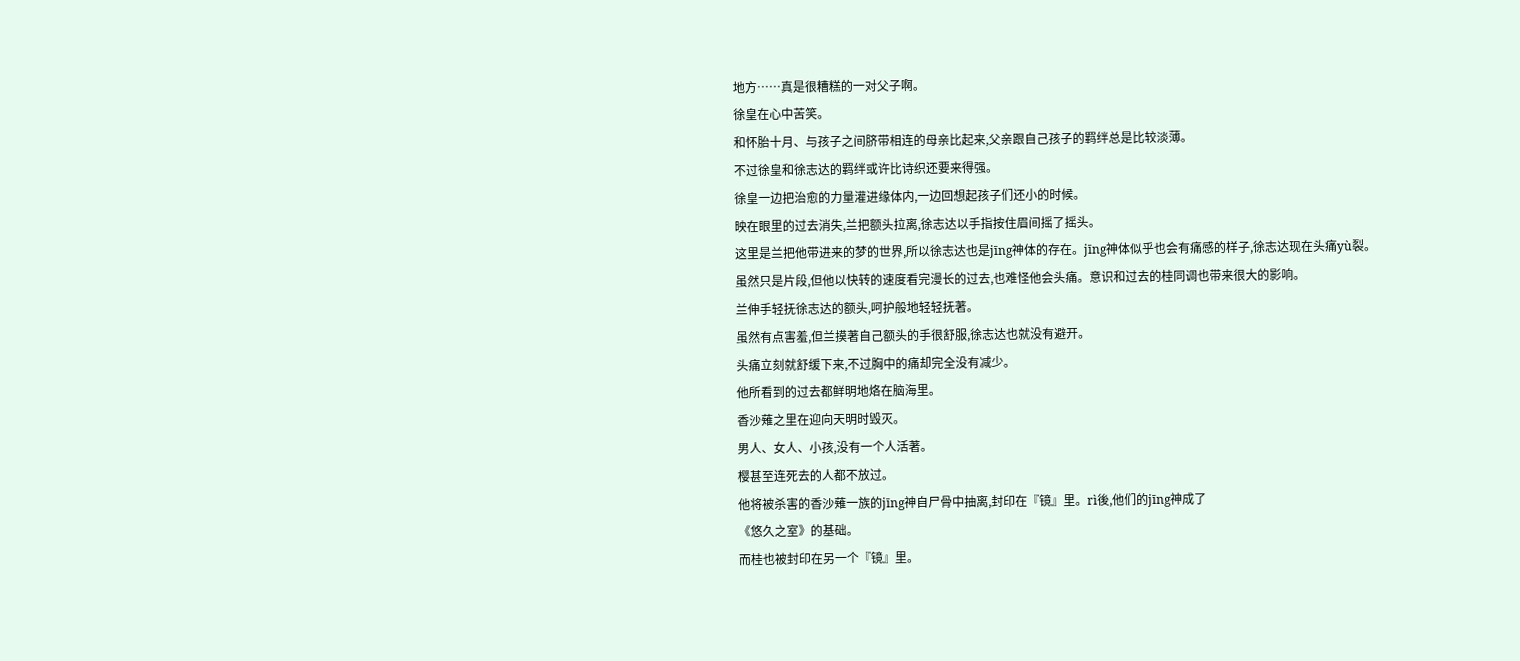地方……真是很糟糕的一对父子啊。
徐皇在心中苦笑。
和怀胎十月、与孩子之间脐带相连的母亲比起来,父亲跟自己孩子的羁绊总是比较淡薄。
不过徐皇和徐志达的羁绊或许比诗织还要来得强。
徐皇一边把治愈的力量灌进缘体内,一边回想起孩子们还小的时候。
映在眼里的过去消失,兰把额头拉离,徐志达以手指按住眉间摇了摇头。
这里是兰把他带进来的梦的世界,所以徐志达也是jīng神体的存在。jīng神体似乎也会有痛感的样子,徐志达现在头痛yù裂。
虽然只是片段,但他以快转的速度看完漫长的过去,也难怪他会头痛。意识和过去的桂同调也带来很大的影响。
兰伸手轻抚徐志达的额头,呵护般地轻轻抚著。
虽然有点害羞,但兰摸著自己额头的手很舒服,徐志达也就没有避开。
头痛立刻就舒缓下来,不过胸中的痛却完全没有减少。
他所看到的过去都鲜明地烙在脑海里。
香沙薙之里在迎向天明时毁灭。
男人、女人、小孩,没有一个人活著。
樱甚至连死去的人都不放过。
他将被杀害的香沙薙一族的jīng神自尸骨中抽离,封印在『镜』里。rì後,他们的jīng神成了
《悠久之室》的基础。
而桂也被封印在另一个『镜』里。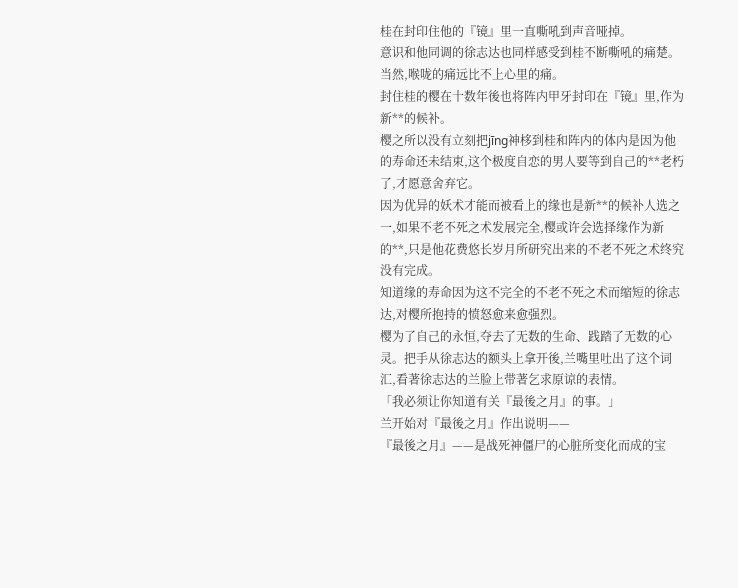桂在封印住他的『镜』里一直嘶吼到声音哑掉。
意识和他同调的徐志达也同样感受到桂不断嘶吼的痛楚。当然,喉咙的痛远比不上心里的痛。
封住桂的樱在十数年後也将阵内甲牙封印在『镜』里,作为新**的候补。
樱之所以没有立刻把jīng神栘到桂和阵内的体内是因为他的寿命还未结束,这个极度自恋的男人要等到自己的**老朽了,才愿意舍弃它。
因为优异的妖术才能而被看上的缘也是新**的候补人选之一,如果不老不死之术发展完全,樱或许会选择缘作为新的**,只是他花费悠长岁月所研究出来的不老不死之术终究没有完成。
知道缘的寿命因为这不完全的不老不死之术而缩短的徐志达,对樱所抱持的愤怒愈来愈强烈。
樱为了自己的永恒,夺去了无数的生命、践踏了无数的心灵。把手从徐志达的额头上拿开後,兰嘴里吐出了这个词汇,看著徐志达的兰脸上带著乞求原谅的表情。
「我必须让你知道有关『最後之月』的事。」
兰开始对『最後之月』作出说明——
『最後之月』——是战死神僵尸的心脏所变化而成的宝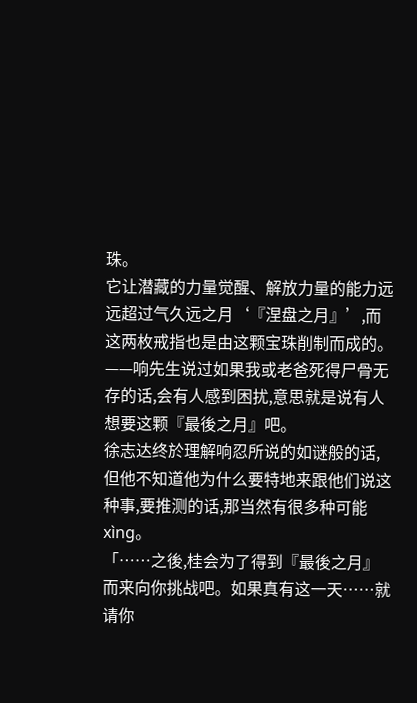珠。
它让潜藏的力量觉醒、解放力量的能力远远超过气久远之月‘『涅盘之月』’,而这两枚戒指也是由这颗宝珠削制而成的。
——响先生说过如果我或老爸死得尸骨无存的话,会有人感到困扰,意思就是说有人想要这颗『最後之月』吧。
徐志达终於理解响忍所说的如谜般的话,但他不知道他为什么要特地来跟他们说这种事,要推测的话,那当然有很多种可能xìng。
「……之後,桂会为了得到『最後之月』而来向你挑战吧。如果真有这一天……就请你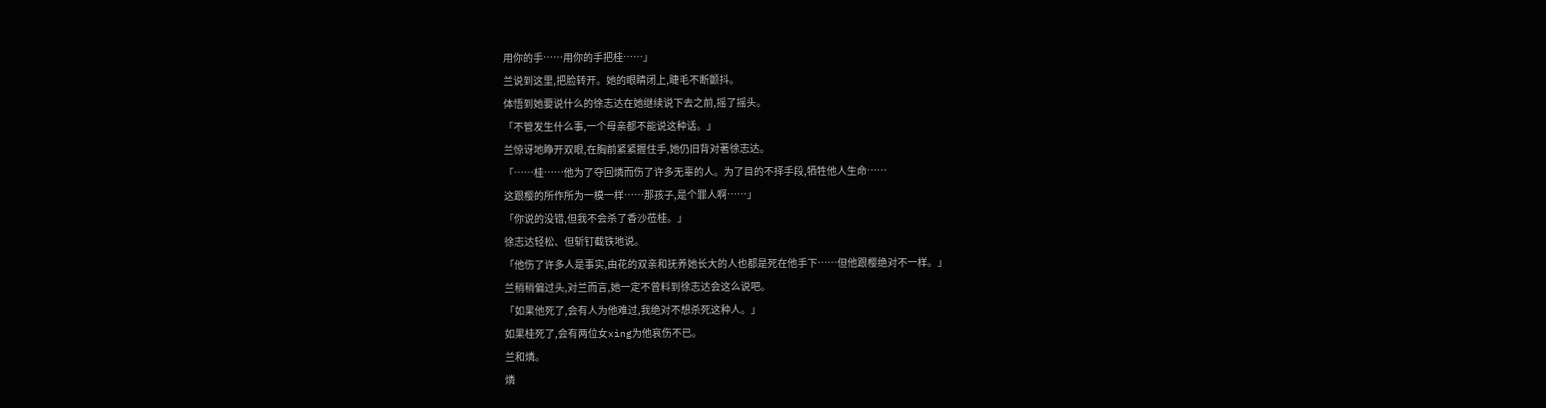用你的手……用你的手把桂……」
兰说到这里,把脸转开。她的眼睛闭上,睫毛不断颤抖。
体悟到她要说什么的徐志达在她继续说下去之前,摇了摇头。
「不管发生什么事,一个母亲都不能说这种话。」
兰惊讶地睁开双眼,在胸前紧紧握住手,她仍旧背对著徐志达。
「……桂……他为了夺回燐而伤了许多无辜的人。为了目的不择手段,牺牲他人生命……
这跟樱的所作所为一模一样……那孩子,是个罪人啊……」
「你说的没错,但我不会杀了香沙莅桂。」
徐志达轻松、但斩钉截铁地说。
「他伤了许多人是事实,由花的双亲和抚养她长大的人也都是死在他手下……但他跟樱绝对不一样。」
兰稍稍偏过头,对兰而言,她一定不曾料到徐志达会这么说吧。
「如果他死了,会有人为他难过,我绝对不想杀死这种人。」
如果桂死了,会有两位女xìng为他哀伤不已。
兰和燐。
燐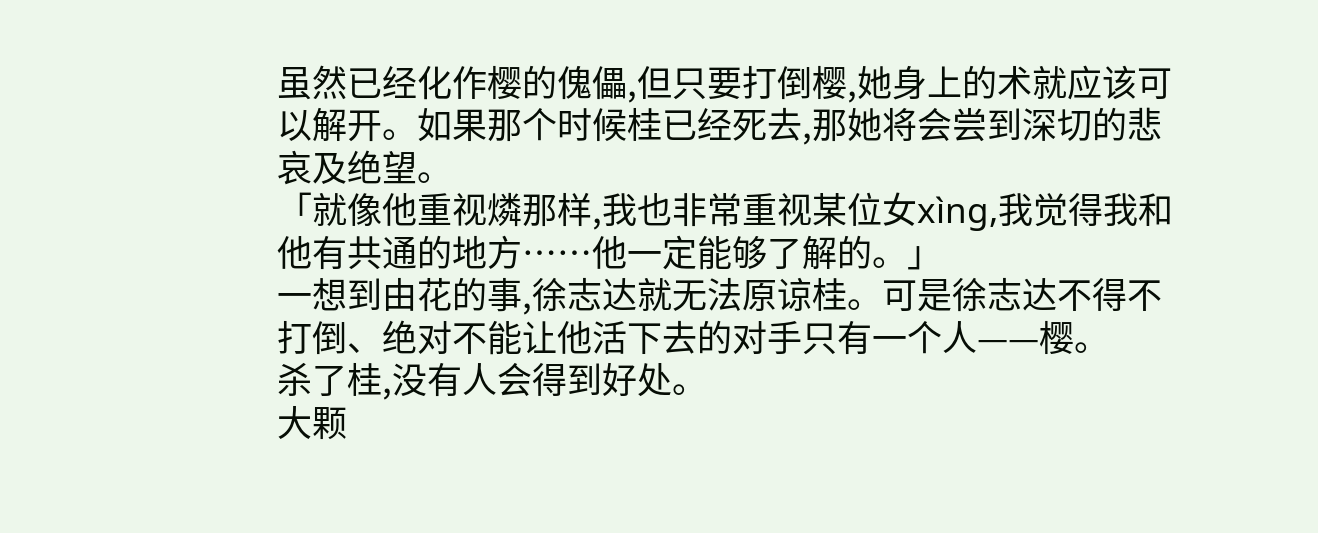虽然已经化作樱的傀儡,但只要打倒樱,她身上的术就应该可以解开。如果那个时候桂已经死去,那她将会尝到深切的悲哀及绝望。
「就像他重视燐那样,我也非常重视某位女xìng,我觉得我和他有共通的地方……他一定能够了解的。」
一想到由花的事,徐志达就无法原谅桂。可是徐志达不得不打倒、绝对不能让他活下去的对手只有一个人——樱。
杀了桂,没有人会得到好处。
大颗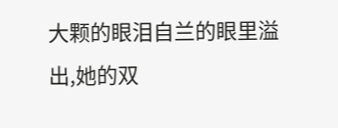大颗的眼泪自兰的眼里溢出,她的双